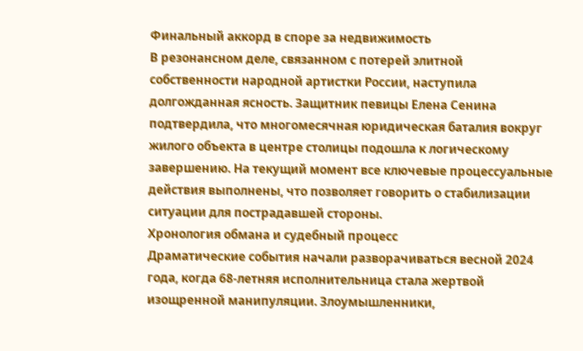Финальный аккорд в споре за недвижимость
В резонансном деле, связанном с потерей элитной собственности народной артистки России, наступила долгожданная ясность. Защитник певицы Елена Сенина подтвердила, что многомесячная юридическая баталия вокруг жилого объекта в центре столицы подошла к логическому завершению. На текущий момент все ключевые процессуальные действия выполнены, что позволяет говорить о стабилизации ситуации для пострадавшей стороны.
Хронология обмана и судебный процесс
Драматические события начали разворачиваться весной 2024 года, когда 68-летняя исполнительница стала жертвой изощренной манипуляции. Злоумышленники,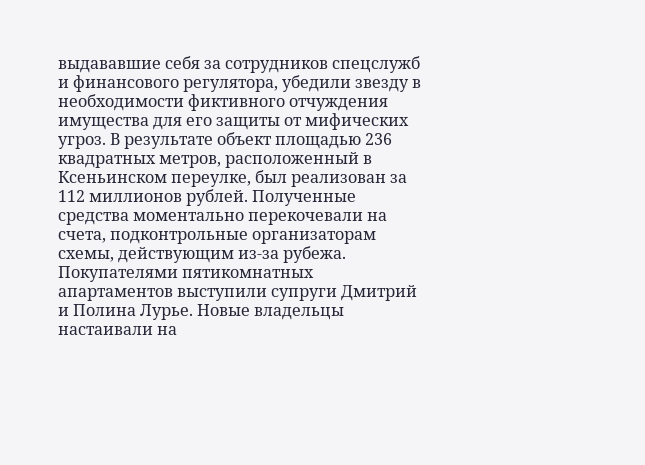выдававшие себя за сотрудников спецслужб и финансового регулятора, убедили звезду в необходимости фиктивного отчуждения имущества для его защиты от мифических угроз. В результате объект площадью 236 квадратных метров, расположенный в Ксеньинском переулке, был реализован за 112 миллионов рублей. Полученные средства моментально перекочевали на счета, подконтрольные организаторам схемы, действующим из-за рубежа.
Покупателями пятикомнатных апартаментов выступили супруги Дмитрий и Полина Лурье. Новые владельцы настаивали на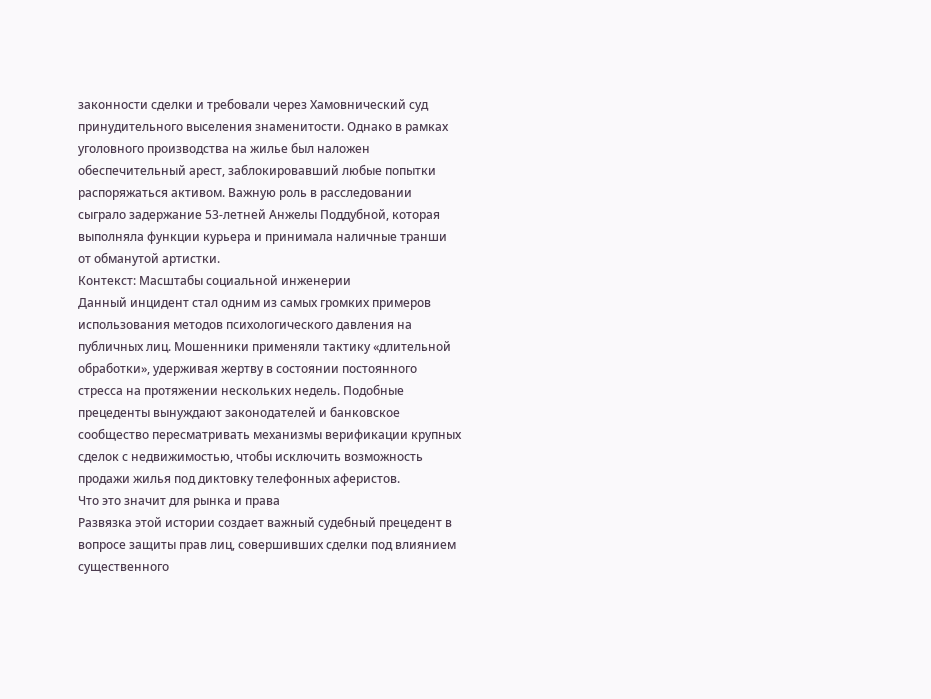законности сделки и требовали через Хамовнический суд принудительного выселения знаменитости. Однако в рамках уголовного производства на жилье был наложен обеспечительный арест, заблокировавший любые попытки распоряжаться активом. Важную роль в расследовании сыграло задержание 53-летней Анжелы Поддубной, которая выполняла функции курьера и принимала наличные транши от обманутой артистки.
Контекст: Масштабы социальной инженерии
Данный инцидент стал одним из самых громких примеров использования методов психологического давления на публичных лиц. Мошенники применяли тактику «длительной обработки», удерживая жертву в состоянии постоянного стресса на протяжении нескольких недель. Подобные прецеденты вынуждают законодателей и банковское сообщество пересматривать механизмы верификации крупных сделок с недвижимостью, чтобы исключить возможность продажи жилья под диктовку телефонных аферистов.
Что это значит для рынка и права
Развязка этой истории создает важный судебный прецедент в вопросе защиты прав лиц, совершивших сделки под влиянием существенного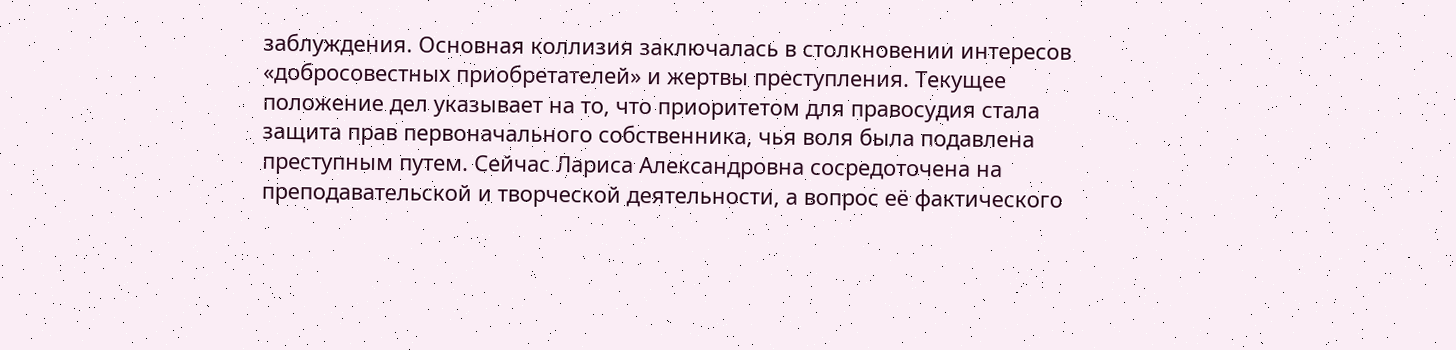заблуждения. Основная коллизия заключалась в столкновении интересов «добросовестных приобретателей» и жертвы преступления. Текущее положение дел указывает на то, что приоритетом для правосудия стала защита прав первоначального собственника, чья воля была подавлена преступным путем. Сейчас Лариса Александровна сосредоточена на преподавательской и творческой деятельности, а вопрос её фактического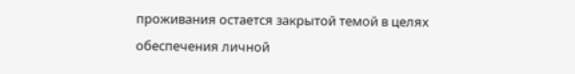проживания остается закрытой темой в целях обеспечения личной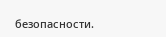безопасности.